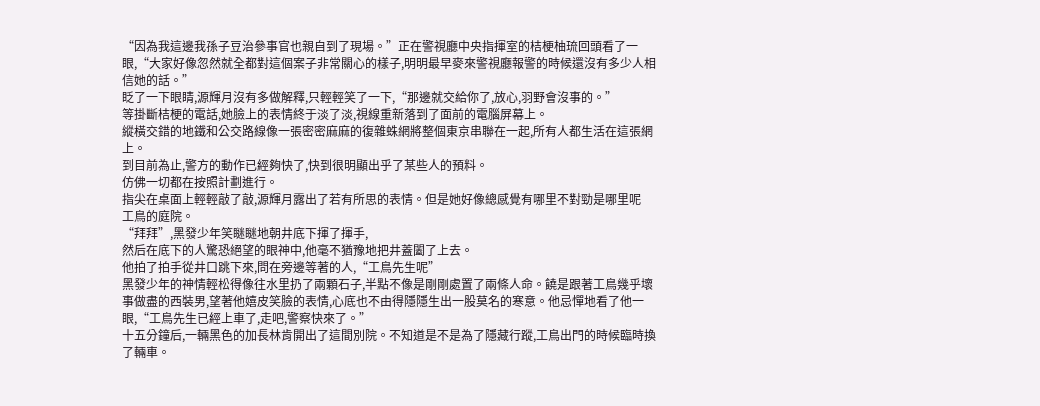“因為我這邊我孫子豆治參事官也親自到了現場。”正在警視廳中央指揮室的桔梗柚琉回頭看了一眼,“大家好像忽然就全都對這個案子非常關心的樣子,明明最早麥來警視廳報警的時候還沒有多少人相信她的話。”
眨了一下眼睛,源輝月沒有多做解釋,只輕輕笑了一下,“那邊就交給你了,放心,羽野會沒事的。”
等掛斷桔梗的電話,她臉上的表情終于淡了淡,視線重新落到了面前的電腦屏幕上。
縱橫交錯的地鐵和公交路線像一張密密麻麻的復雜蛛網將整個東京串聯在一起,所有人都生活在這張網上。
到目前為止,警方的動作已經夠快了,快到很明顯出乎了某些人的預料。
仿佛一切都在按照計劃進行。
指尖在桌面上輕輕敲了敲,源輝月露出了若有所思的表情。但是她好像總感覺有哪里不對勁是哪里呢
工鳥的庭院。
“拜拜”,黑發少年笑瞇瞇地朝井底下揮了揮手,
然后在底下的人驚恐絕望的眼神中,他毫不猶豫地把井蓋闔了上去。
他拍了拍手從井口跳下來,問在旁邊等著的人,“工鳥先生呢”
黑發少年的神情輕松得像往水里扔了兩顆石子,半點不像是剛剛處置了兩條人命。饒是跟著工鳥幾乎壞事做盡的西裝男,望著他嬉皮笑臉的表情,心底也不由得隱隱生出一股莫名的寒意。他忌憚地看了他一眼,“工鳥先生已經上車了,走吧,警察快來了。”
十五分鐘后,一輛黑色的加長林肯開出了這間別院。不知道是不是為了隱藏行蹤,工鳥出門的時候臨時換了輛車。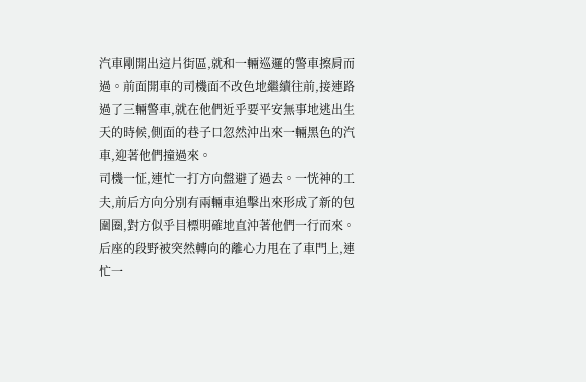汽車剛開出這片街區,就和一輛巡邏的警車擦肩而過。前面開車的司機面不改色地繼續往前,接連路過了三輛警車,就在他們近乎要平安無事地逃出生天的時候,側面的巷子口忽然沖出來一輛黑色的汽車,迎著他們撞過來。
司機一怔,連忙一打方向盤避了過去。一恍神的工夫,前后方向分別有兩輛車追擊出來形成了新的包圍圈,對方似乎目標明確地直沖著他們一行而來。
后座的段野被突然轉向的離心力甩在了車門上,連忙一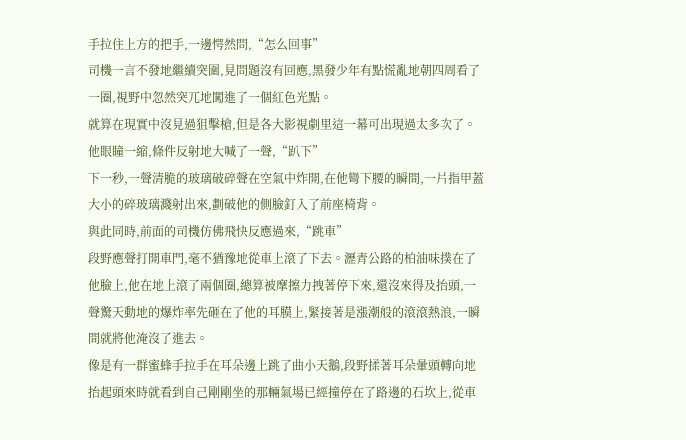手拉住上方的把手,一邊愕然問,“怎么回事”
司機一言不發地繼續突圍,見問題沒有回應,黑發少年有點慌亂地朝四周看了一圈,視野中忽然突兀地闖進了一個紅色光點。
就算在現實中沒見過狙擊槍,但是各大影視劇里這一幕可出現過太多次了。他眼瞳一縮,條件反射地大喊了一聲,“趴下”
下一秒,一聲清脆的玻璃破碎聲在空氣中炸開,在他彎下腰的瞬間,一片指甲蓋大小的碎玻璃濺射出來,劃破他的側臉釘入了前座椅背。
與此同時,前面的司機仿佛飛快反應過來,“跳車”
段野應聲打開車門,毫不猶豫地從車上滾了下去。瀝青公路的柏油味撲在了他臉上,他在地上滾了兩個圈,總算被摩擦力拽著停下來,還沒來得及抬頭,一聲驚天動地的爆炸率先砸在了他的耳膜上,緊接著是漲潮般的滾滾熱浪,一瞬間就將他淹沒了進去。
像是有一群蜜蜂手拉手在耳朵邊上跳了曲小天鵝,段野揉著耳朵暈頭轉向地抬起頭來時就看到自己剛剛坐的那輛氣場已經撞停在了路邊的石坎上,從車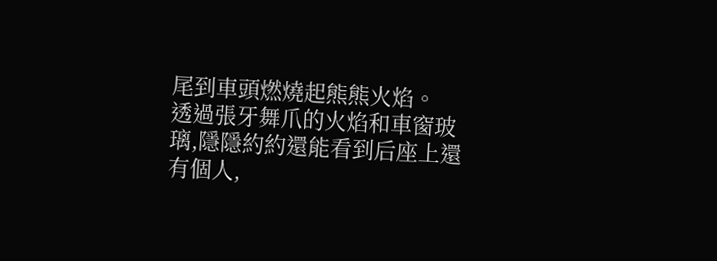尾到車頭燃燒起熊熊火焰。
透過張牙舞爪的火焰和車窗玻璃,隱隱約約還能看到后座上還有個人,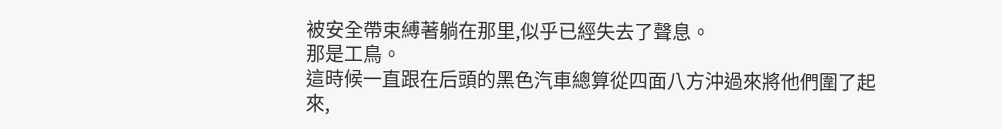被安全帶束縛著躺在那里,似乎已經失去了聲息。
那是工鳥。
這時候一直跟在后頭的黑色汽車總算從四面八方沖過來將他們圍了起來,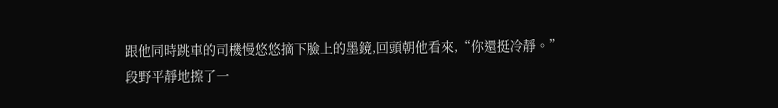跟他同時跳車的司機慢悠悠摘下臉上的墨鏡,回頭朝他看來,“你還挺冷靜。”
段野平靜地擦了一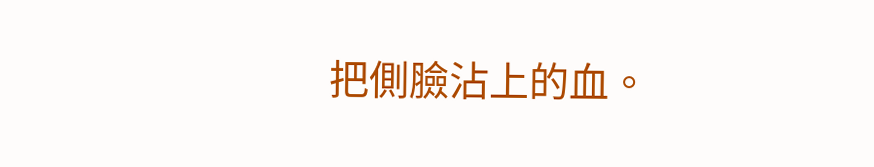把側臉沾上的血。